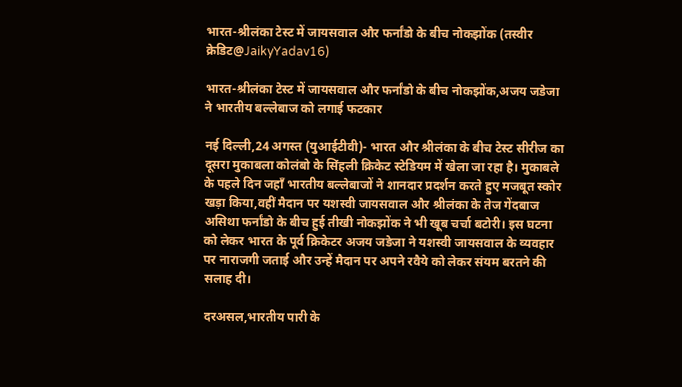भारत-श्रीलंका टेस्ट में जायसवाल और फर्नांडो के बीच नोकझोंक (तस्वीर क्रेडिट@JaikyYadav16)

भारत-श्रीलंका टेस्ट में जायसवाल और फर्नांडो के बीच नोकझोंक,अजय जडेजा ने भारतीय बल्लेबाज को लगाई फटकार

नई दिल्ली,24 अगस्त (युआईटीवी)- भारत और श्रीलंका के बीच टेस्ट सीरीज का दूसरा मुकाबला कोलंबो के सिंहली क्रिकेट स्टेडियम में खेला जा रहा है। मुकाबले के पहले दिन जहाँ भारतीय बल्लेबाजों ने शानदार प्रदर्शन करते हुए मजबूत स्कोर खड़ा किया,वहीं मैदान पर यशस्वी जायसवाल और श्रीलंका के तेज गेंदबाज असिथा फर्नांडो के बीच हुई तीखी नोकझोंक ने भी खूब चर्चा बटोरी। इस घटना को लेकर भारत के पूर्व क्रिकेटर अजय जडेजा ने यशस्वी जायसवाल के व्यवहार पर नाराजगी जताई और उन्हें मैदान पर अपने रवैये को लेकर संयम बरतने की सलाह दी।

दरअसल,भारतीय पारी के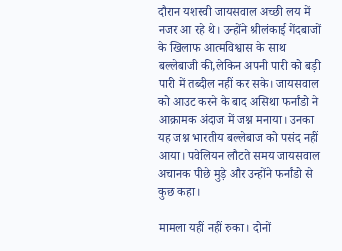दौरान यशस्वी जायसवाल अच्छी लय में नजर आ रहे थे। उन्होंने श्रीलंकाई गेंदबाजों के खिलाफ आत्मविश्वास के साथ बल्लेबाजी की,लेकिन अपनी पारी को बड़ी पारी में तब्दील नहीं कर सके। जायसवाल को आउट करने के बाद असिथा फर्नांडो ने आक्रामक अंदाज में जश्न मनाया। उनका यह जश्न भारतीय बल्लेबाज को पसंद नहीं आया। पवेलियन लौटते समय जायसवाल अचानक पीछे मुड़े और उन्होंने फर्नांडो से कुछ कहा।

मामला यहीं नहीं रुका। दोनों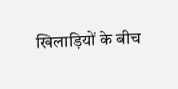खिलाड़ियों के बीच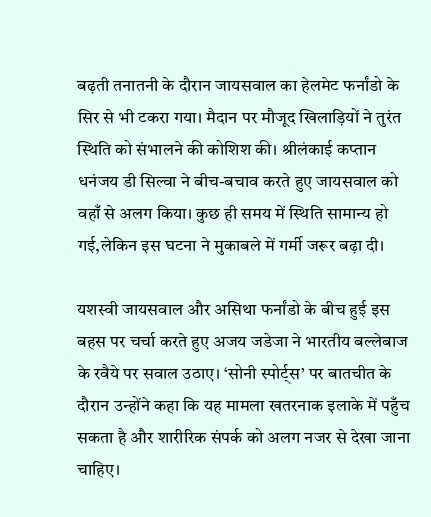बढ़ती तनातनी के दौरान जायसवाल का हेलमेट फर्नांडो के सिर से भी टकरा गया। मैदान पर मौजूद खिलाड़ियों ने तुरंत स्थिति को संभालने की कोशिश की। श्रीलंकाई कप्तान धनंजय डी सिल्वा ने बीच-बचाव करते हुए जायसवाल को वहाँ से अलग किया। कुछ ही समय में स्थिति सामान्य हो गई,लेकिन इस घटना ने मुकाबले में गर्मी जरूर बढ़ा दी।

यशस्वी जायसवाल और असिथा फर्नांडो के बीच हुई इस बहस पर चर्चा करते हुए अजय जडेजा ने भारतीय बल्लेबाज के रवैये पर सवाल उठाए। ‘सोनी स्पोर्ट्स’ पर बातचीत के दौरान उन्होंने कहा कि यह मामला खतरनाक इलाके में पहुँच सकता है और शारीरिक संपर्क को अलग नजर से देखा जाना चाहिए।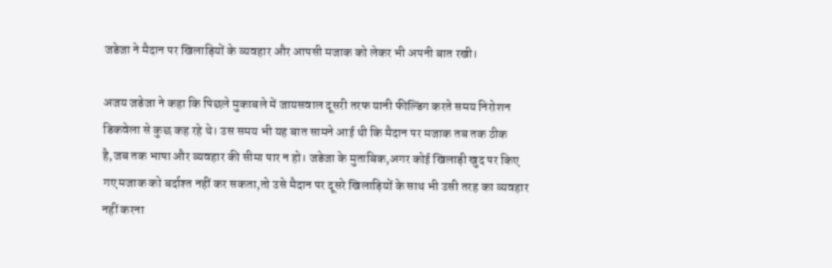जडेजा ने मैदान पर खिलाड़ियों के व्यवहार और आपसी मजाक को लेकर भी अपनी बात रखी।

अजय जडेजा ने कहा कि पिछले मुकाबले में जायसवाल दूसरी तरफ यानी फील्डिंग करते समय निरोशन डिकवेला से कुछ कह रहे थे। उस समय भी यह बात सामने आई थी कि मैदान पर मजाक तब तक ठीक है,जब तक भाषा और व्यवहार की सीमा पार न हो। जडेजा के मुताबिक,अगर कोई खिलाड़ी खुद पर किए गए मजाक को बर्दाश्त नहीं कर सकता,तो उसे मैदान पर दूसरे खिलाड़ियों के साथ भी उसी तरह का व्यवहार नहीं करना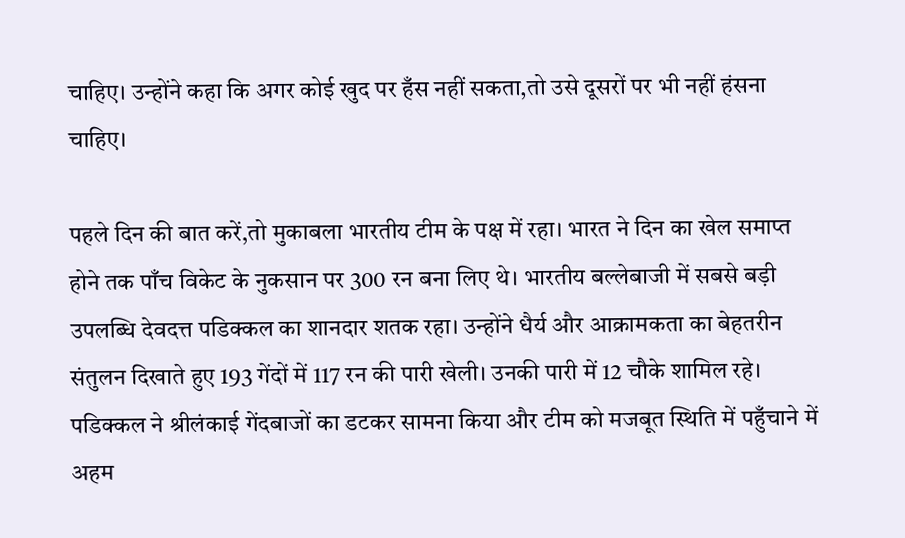चाहिए। उन्होंने कहा कि अगर कोई खुद पर हँस नहीं सकता,तो उसे दूसरों पर भी नहीं हंसना चाहिए।

पहले दिन की बात करें,तो मुकाबला भारतीय टीम के पक्ष में रहा। भारत ने दिन का खेल समाप्त होने तक पाँच विकेट के नुकसान पर 300 रन बना लिए थे। भारतीय बल्लेबाजी में सबसे बड़ी उपलब्धि देवदत्त पडिक्कल का शानदार शतक रहा। उन्होंने धैर्य और आक्रामकता का बेहतरीन संतुलन दिखाते हुए 193 गेंदों में 117 रन की पारी खेली। उनकी पारी में 12 चौके शामिल रहे। पडिक्कल ने श्रीलंकाई गेंदबाजों का डटकर सामना किया और टीम को मजबूत स्थिति में पहुँचाने में अहम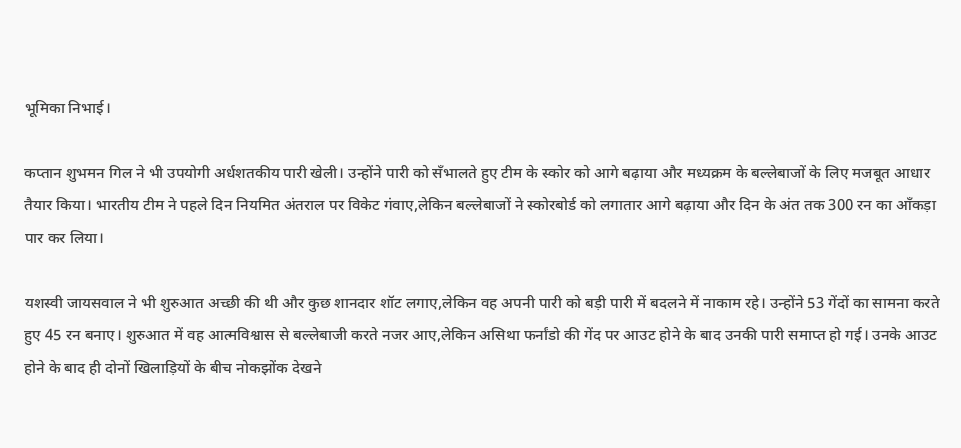भूमिका निभाई।

कप्तान शुभमन गिल ने भी उपयोगी अर्धशतकीय पारी खेली। उन्होंने पारी को सँभालते हुए टीम के स्कोर को आगे बढ़ाया और मध्यक्रम के बल्लेबाजों के लिए मजबूत आधार तैयार किया। भारतीय टीम ने पहले दिन नियमित अंतराल पर विकेट गंवाए,लेकिन बल्लेबाजों ने स्कोरबोर्ड को लगातार आगे बढ़ाया और दिन के अंत तक 300 रन का आँकड़ा पार कर लिया।

यशस्वी जायसवाल ने भी शुरुआत अच्छी की थी और कुछ शानदार शॉट लगाए,लेकिन वह अपनी पारी को बड़ी पारी में बदलने में नाकाम रहे। उन्होंने 53 गेंदों का सामना करते हुए 45 रन बनाए। शुरुआत में वह आत्मविश्वास से बल्लेबाजी करते नजर आए,लेकिन असिथा फर्नांडो की गेंद पर आउट होने के बाद उनकी पारी समाप्त हो गई। उनके आउट होने के बाद ही दोनों खिलाड़ियों के बीच नोकझोंक देखने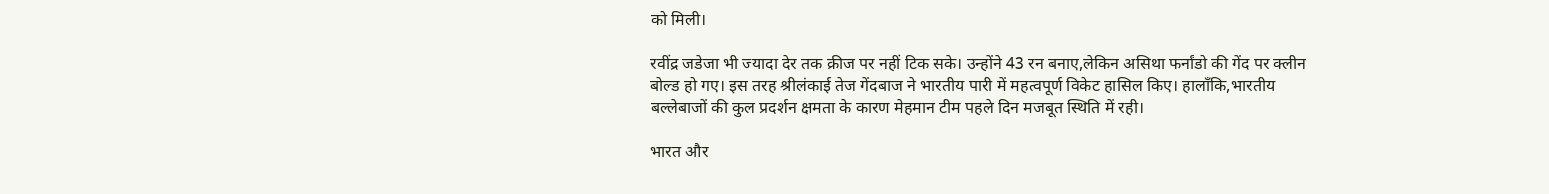को मिली।

रवींद्र जडेजा भी ज्यादा देर तक क्रीज पर नहीं टिक सके। उन्होंने 43 रन बनाए,लेकिन असिथा फर्नांडो की गेंद पर क्लीन बोल्ड हो गए। इस तरह श्रीलंकाई तेज गेंदबाज ने भारतीय पारी में महत्वपूर्ण विकेट हासिल किए। हालाँकि,भारतीय बल्लेबाजों की कुल प्रदर्शन क्षमता के कारण मेहमान टीम पहले दिन मजबूत स्थिति में रही।

भारत और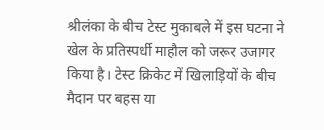श्रीलंका के बीच टेस्ट मुकाबले में इस घटना ने खेल के प्रतिस्पर्धी माहौल को जरूर उजागर किया है। टेस्ट क्रिकेट में खिलाड़ियों के बीच मैदान पर बहस या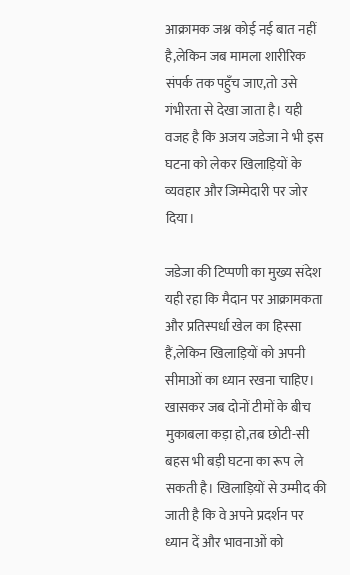आक्रामक जश्न कोई नई बात नहीं है,लेकिन जब मामला शारीरिक संपर्क तक पहुँच जाए,तो उसे गंभीरता से देखा जाता है। यही वजह है कि अजय जडेजा ने भी इस घटना को लेकर खिलाड़ियों के व्यवहार और जिम्मेदारी पर जोर दिया।

जडेजा की टिप्पणी का मुख्य संदेश यही रहा कि मैदान पर आक्रामकता और प्रतिस्पर्धा खेल का हिस्सा हैं,लेकिन खिलाड़ियों को अपनी सीमाओं का ध्यान रखना चाहिए। खासकर जब दोनों टीमों के बीच मुकाबला कड़ा हो,तब छोटी-सी बहस भी बड़ी घटना का रूप ले सकती है। खिलाड़ियों से उम्मीद की जाती है कि वे अपने प्रदर्शन पर ध्यान दें और भावनाओं को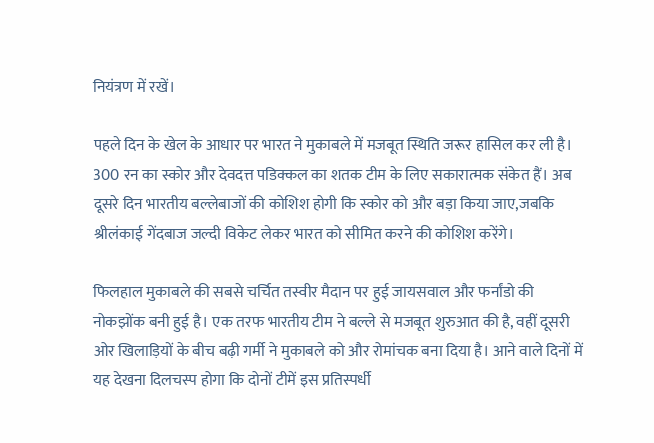नियंत्रण में रखें।

पहले दिन के खेल के आधार पर भारत ने मुकाबले में मजबूत स्थिति जरूर हासिल कर ली है। 300 रन का स्कोर और देवदत्त पडिक्कल का शतक टीम के लिए सकारात्मक संकेत हैं। अब दूसरे दिन भारतीय बल्लेबाजों की कोशिश होगी कि स्कोर को और बड़ा किया जाए,जबकि श्रीलंकाई गेंदबाज जल्दी विकेट लेकर भारत को सीमित करने की कोशिश करेंगे।

फिलहाल मुकाबले की सबसे चर्चित तस्वीर मैदान पर हुई जायसवाल और फर्नांडो की नोकझोंक बनी हुई है। एक तरफ भारतीय टीम ने बल्ले से मजबूत शुरुआत की है, वहीं दूसरी ओर खिलाड़ियों के बीच बढ़ी गर्मी ने मुकाबले को और रोमांचक बना दिया है। आने वाले दिनों में यह देखना दिलचस्प होगा कि दोनों टीमें इस प्रतिस्पर्धी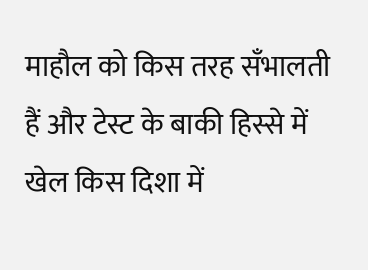माहौल को किस तरह सँभालती हैं और टेस्ट के बाकी हिस्से में खेल किस दिशा में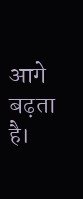आगे बढ़ता है।